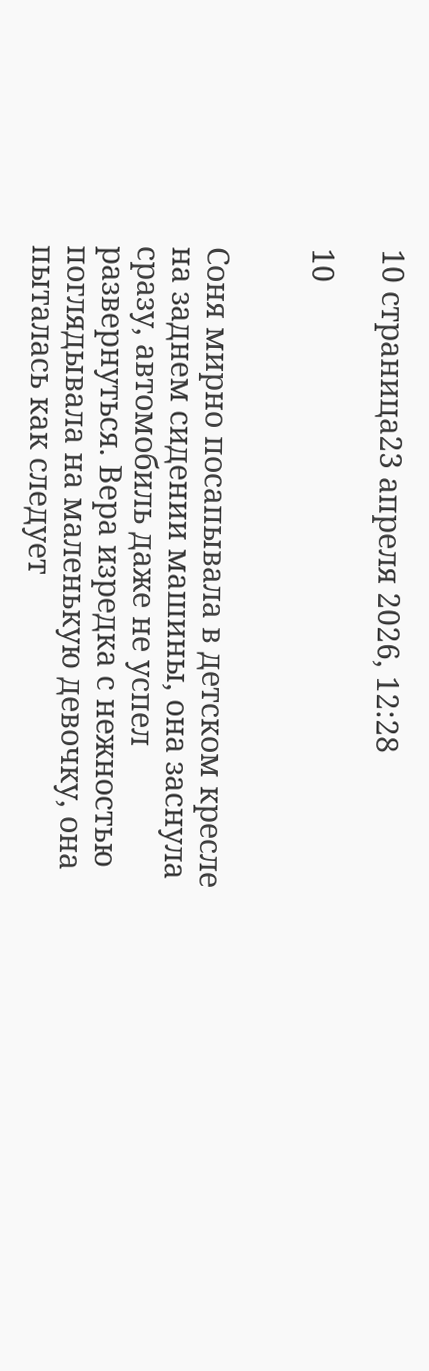10 страница23 апреля 2026, 12:28

10


Соня мирно посапывала в детском кресле на заднем сидении машины, она заснула сразу, автомобиль даже не успел развернуться. Вера изредка с нежностью поглядывала на маленькую девочку, она пыталась как следует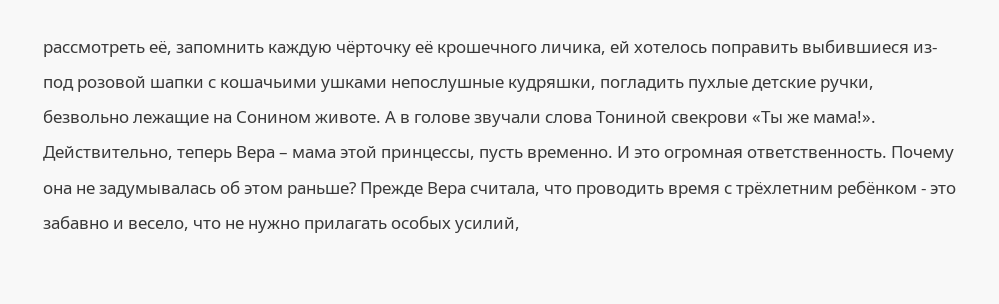рассмотреть её, запомнить каждую чёрточку её крошечного личика, ей хотелось поправить выбившиеся из-под розовой шапки с кошачьими ушками непослушные кудряшки, погладить пухлые детские ручки, безвольно лежащие на Сонином животе. А в голове звучали слова Тониной свекрови «Ты же мама!». Действительно, теперь Вера – мама этой принцессы, пусть временно. И это огромная ответственность. Почему она не задумывалась об этом раньше? Прежде Вера считала, что проводить время с трёхлетним ребёнком - это забавно и весело, что не нужно прилагать особых усилий,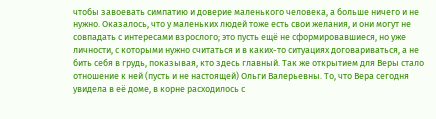чтобы завоевать симпатию и доверие маленького человека, а больше ничего и не нужно. Оказалось, что у маленьких людей тоже есть свои желания, и они могут не совпадать с интересами взрослого; это пусть ещё не сформировавшиеся, но уже личности, с которыми нужно считаться и в каких-то ситуациях договариваться, а не бить себя в грудь, показывая, кто здесь главный. Так же открытием для Веры стало отношение к ней (пусть и не настоящей) Ольги Валерьевны. То, что Вера сегодня увидела в её доме, в корне расходилось с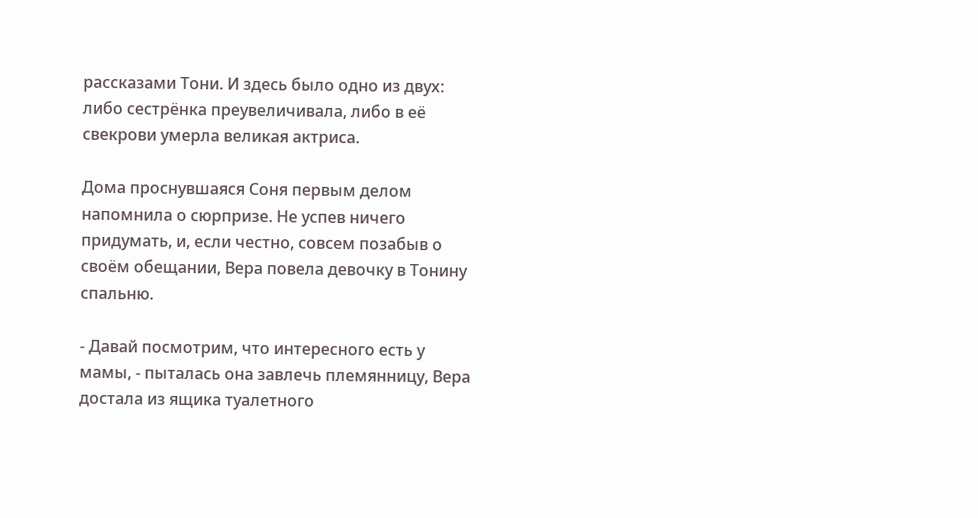рассказами Тони. И здесь было одно из двух: либо сестрёнка преувеличивала, либо в её свекрови умерла великая актриса.

Дома проснувшаяся Соня первым делом напомнила о сюрпризе. Не успев ничего придумать, и, если честно, совсем позабыв о своём обещании, Вера повела девочку в Тонину спальню.

- Давай посмотрим, что интересного есть у мамы, - пыталась она завлечь племянницу, Вера достала из ящика туалетного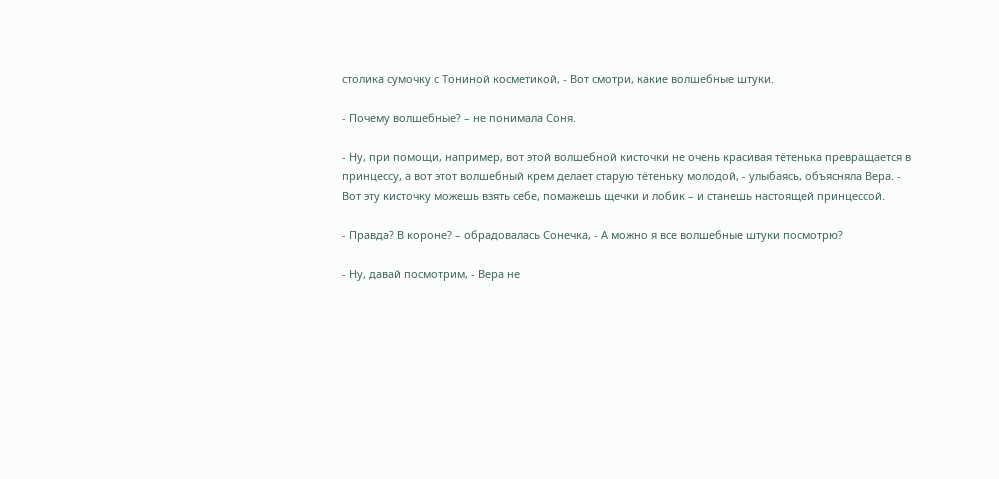столика сумочку с Тониной косметикой, - Вот смотри, какие волшебные штуки.

- Почему волшебные? – не понимала Соня.

- Ну, при помощи, например, вот этой волшебной кисточки не очень красивая тётенька превращается в принцессу, а вот этот волшебный крем делает старую тётеньку молодой, - улыбаясь, объясняла Вера. - Вот эту кисточку можешь взять себе, помажешь щечки и лобик – и станешь настоящей принцессой.

- Правда? В короне? – обрадовалась Сонечка, - А можно я все волшебные штуки посмотрю?

- Ну, давай посмотрим, - Вера не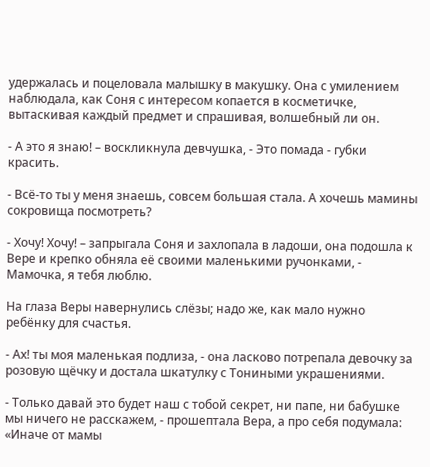удержалась и поцеловала малышку в макушку. Она с умилением наблюдала, как Соня с интересом копается в косметичке, вытаскивая каждый предмет и спрашивая, волшебный ли он.

- А это я знаю! – воскликнула девчушка, - Это помада - губки красить.

- Всё-то ты у меня знаешь, совсем большая стала. А хочешь мамины сокровища посмотреть?

- Хочу! Хочу! – запрыгала Соня и захлопала в ладоши, она подошла к Вере и крепко обняла её своими маленькими ручонками, - Мамочка, я тебя люблю.

На глаза Веры навернулись слёзы; надо же, как мало нужно ребёнку для счастья.

- Ах! ты моя маленькая подлиза, - она ласково потрепала девочку за розовую щёчку и достала шкатулку с Тониными украшениями.

- Только давай это будет наш с тобой секрет, ни папе, ни бабушке мы ничего не расскажем, - прошептала Вера, а про себя подумала: «Иначе от мамы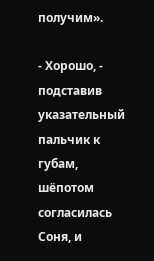получим».

- Хорошо, - подставив указательный пальчик к губам, шёпотом согласилась Соня, и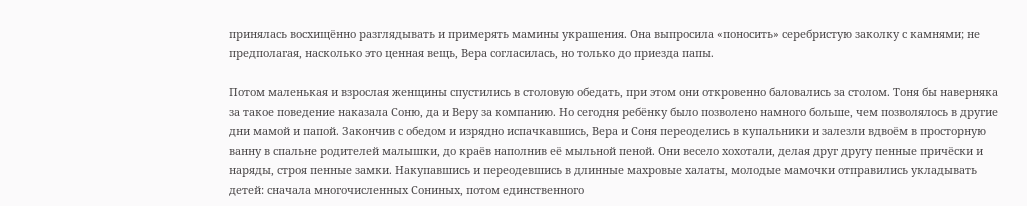принялась восхищённо разглядывать и примерять мамины украшения. Она выпросила «поносить» серебристую заколку с камнями; не предполагая, насколько это ценная вещь, Вера согласилась, но только до приезда папы.

Потом маленькая и взрослая женщины спустились в столовую обедать, при этом они откровенно баловались за столом. Тоня бы наверняка за такое поведение наказала Соню, да и Веру за компанию. Но сегодня ребёнку было позволено намного больше, чем позволялось в другие дни мамой и папой. Закончив с обедом и изрядно испачкавшись, Вера и Соня переоделись в купальники и залезли вдвоём в просторную ванну в спальне родителей малышки, до краёв наполнив её мыльной пеной. Они весело хохотали, делая друг другу пенные причёски и наряды, строя пенные замки. Накупавшись и переодевшись в длинные махровые халаты, молодые мамочки отправились укладывать детей: сначала многочисленных Сониных, потом единственного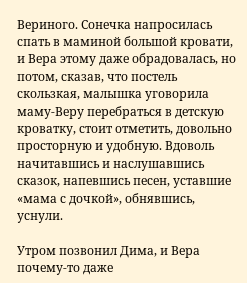Вериного. Сонечка напросилась спать в маминой большой кровати, и Вера этому даже обрадовалась, но потом, сказав, что постель скользкая, малышка уговорила маму-Веру перебраться в детскую кроватку, стоит отметить, довольно просторную и удобную. Вдоволь начитавшись и наслушавшись сказок, напевшись песен, уставшие «мама с дочкой», обнявшись, уснули.

Утром позвонил Дима, и Вера почему-то даже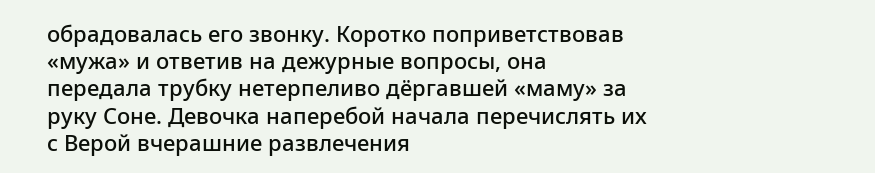обрадовалась его звонку. Коротко поприветствовав «мужа» и ответив на дежурные вопросы, она передала трубку нетерпеливо дёргавшей «маму» за руку Соне. Девочка наперебой начала перечислять их с Верой вчерашние развлечения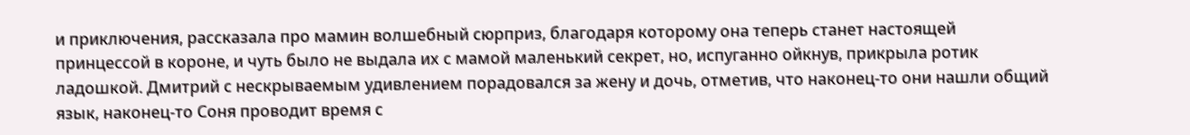и приключения, рассказала про мамин волшебный сюрприз, благодаря которому она теперь станет настоящей принцессой в короне, и чуть было не выдала их с мамой маленький секрет, но, испуганно ойкнув, прикрыла ротик ладошкой. Дмитрий с нескрываемым удивлением порадовался за жену и дочь, отметив, что наконец-то они нашли общий язык, наконец-то Соня проводит время с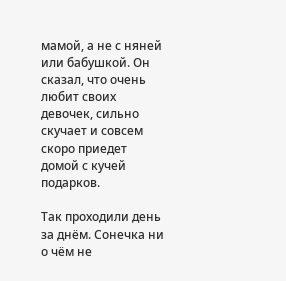мамой, а не с няней или бабушкой. Он сказал, что очень любит своих девочек, сильно скучает и совсем скоро приедет домой с кучей подарков.

Так проходили день за днём. Сонечка ни о чём не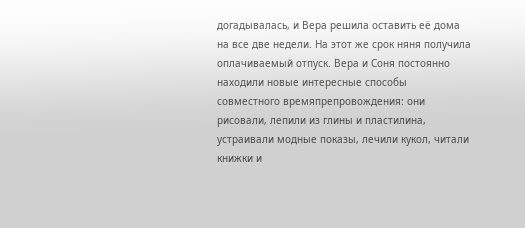догадывалась, и Вера решила оставить её дома на все две недели. На этот же срок няня получила оплачиваемый отпуск. Вера и Соня постоянно находили новые интересные способы совместного времяпрепровождения: они рисовали, лепили из глины и пластилина, устраивали модные показы, лечили кукол, читали книжки и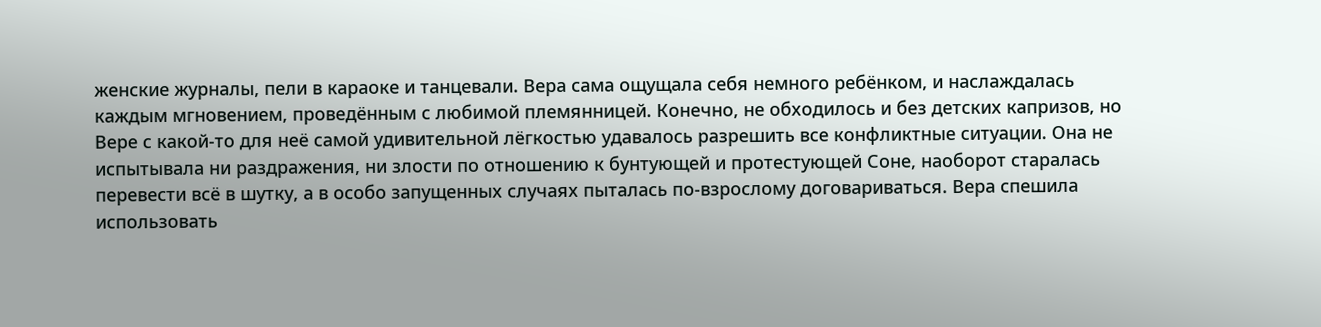женские журналы, пели в караоке и танцевали. Вера сама ощущала себя немного ребёнком, и наслаждалась каждым мгновением, проведённым с любимой племянницей. Конечно, не обходилось и без детских капризов, но Вере с какой-то для неё самой удивительной лёгкостью удавалось разрешить все конфликтные ситуации. Она не испытывала ни раздражения, ни злости по отношению к бунтующей и протестующей Соне, наоборот старалась перевести всё в шутку, а в особо запущенных случаях пыталась по-взрослому договариваться. Вера спешила использовать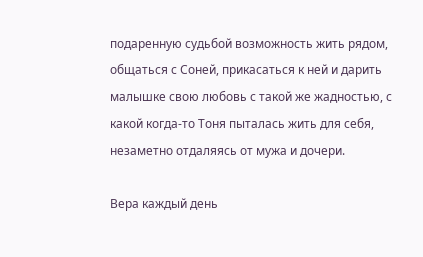подаренную судьбой возможность жить рядом, общаться с Соней, прикасаться к ней и дарить малышке свою любовь с такой же жадностью, с какой когда-то Тоня пыталась жить для себя, незаметно отдаляясь от мужа и дочери.

Вера каждый день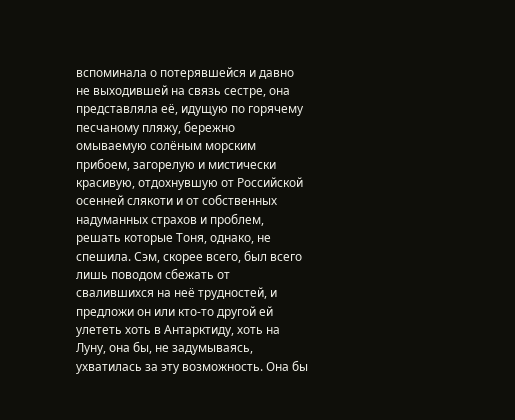вспоминала о потерявшейся и давно не выходившей на связь сестре, она представляла её, идущую по горячему песчаному пляжу, бережно омываемую солёным морским прибоем, загорелую и мистически красивую, отдохнувшую от Российской осенней слякоти и от собственных надуманных страхов и проблем, решать которые Тоня, однако, не спешила. Сэм, скорее всего, был всего лишь поводом сбежать от свалившихся на неё трудностей, и предложи он или кто-то другой ей улететь хоть в Антарктиду, хоть на Луну, она бы, не задумываясь, ухватилась за эту возможность. Она бы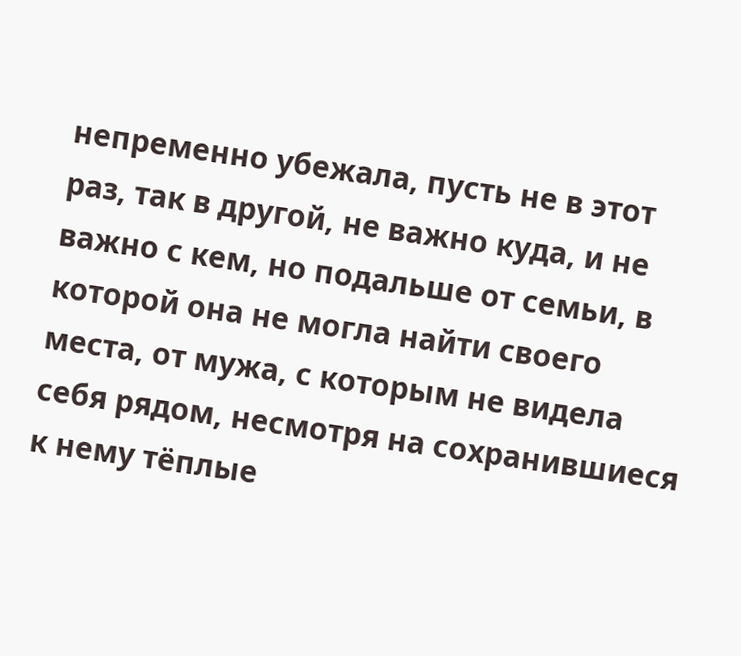непременно убежала, пусть не в этот раз, так в другой, не важно куда, и не важно с кем, но подальше от семьи, в которой она не могла найти своего места, от мужа, с которым не видела себя рядом, несмотря на сохранившиеся к нему тёплые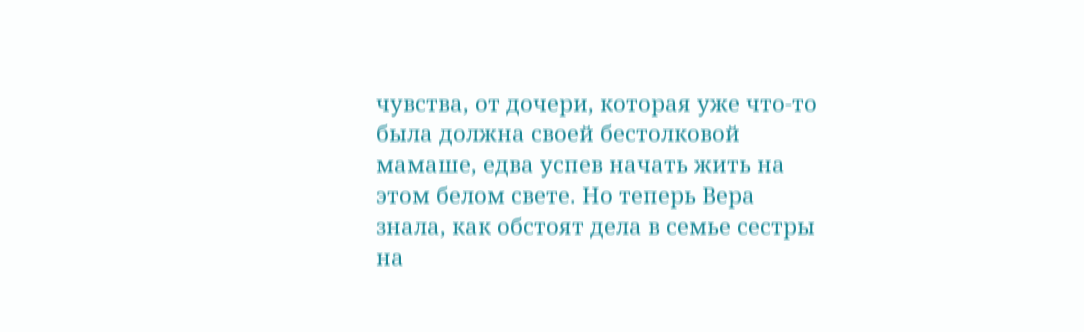чувства, от дочери, которая уже что-то была должна своей бестолковой мамаше, едва успев начать жить на этом белом свете. Но теперь Вера знала, как обстоят дела в семье сестры на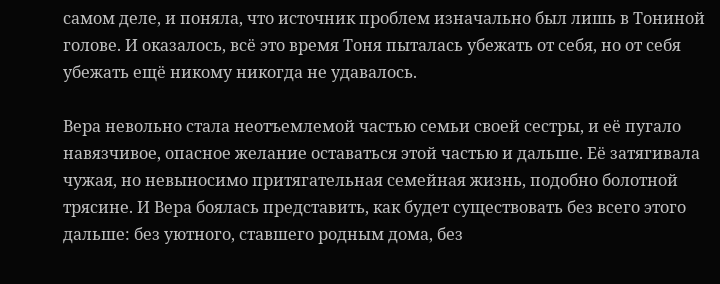самом деле, и поняла, что источник проблем изначально был лишь в Тониной голове. И оказалось, всё это время Тоня пыталась убежать от себя, но от себя убежать ещё никому никогда не удавалось.

Вера невольно стала неотъемлемой частью семьи своей сестры, и её пугало навязчивое, опасное желание оставаться этой частью и дальше. Её затягивала чужая, но невыносимо притягательная семейная жизнь, подобно болотной трясине. И Вера боялась представить, как будет существовать без всего этого дальше: без уютного, ставшего родным дома, без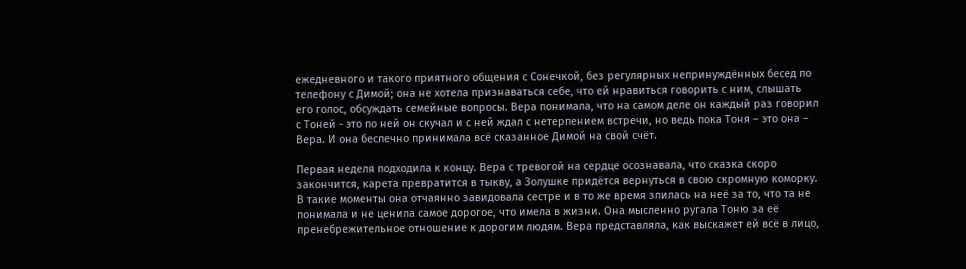ежедневного и такого приятного общения с Сонечкой, без регулярных непринуждённых бесед по телефону с Димой; она не хотела признаваться себе, что ей нравиться говорить с ним, слышать его голос, обсуждать семейные вопросы. Вера понимала, что на самом деле он каждый раз говорил с Тоней - это по ней он скучал и с ней ждал с нетерпением встречи, но ведь пока Тоня – это она – Вера. И она беспечно принимала всё сказанное Димой на свой счёт.

Первая неделя подходила к концу. Вера с тревогой на сердце осознавала, что сказка скоро закончится, карета превратится в тыкву, а Золушке придётся вернуться в свою скромную коморку. В такие моменты она отчаянно завидовала сестре и в то же время злилась на неё за то, что та не понимала и не ценила самое дорогое, что имела в жизни. Она мысленно ругала Тоню за её пренебрежительное отношение к дорогим людям. Вера представляла, как выскажет ей всё в лицо,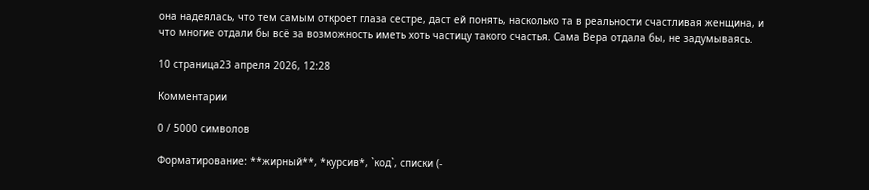она надеялась, что тем самым откроет глаза сестре, даст ей понять, насколько та в реальности счастливая женщина, и что многие отдали бы всё за возможность иметь хоть частицу такого счастья. Сама Вера отдала бы, не задумываясь.

10 страница23 апреля 2026, 12:28

Комментарии

0 / 5000 символов

Форматирование: **жирный**, *курсив*, `код`, списки (-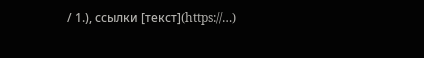/ 1.), ссылки [текст](https://…)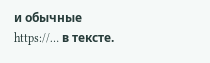и обычные https://… в тексте.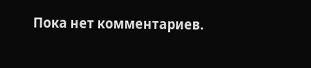Пока нет комментариев.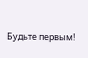Будьте первым!